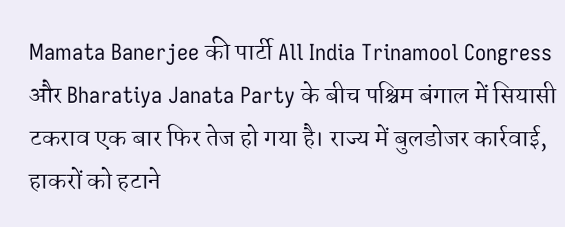Mamata Banerjee की पार्टी All India Trinamool Congress और Bharatiya Janata Party के बीच पश्चिम बंगाल में सियासी टकराव एक बार फिर तेज हो गया है। राज्य में बुलडोजर कार्रवाई, हाकरों को हटाने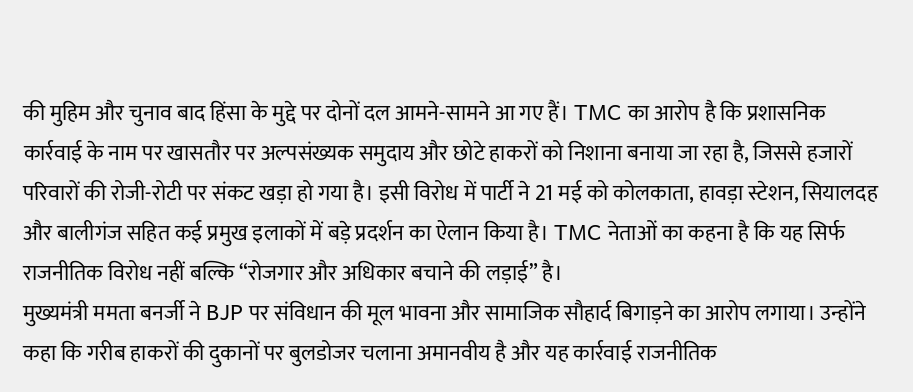की मुहिम और चुनाव बाद हिंसा के मुद्दे पर दोनों दल आमने-सामने आ गए हैं। TMC का आरोप है कि प्रशासनिक कार्रवाई के नाम पर खासतौर पर अल्पसंख्यक समुदाय और छोटे हाकरों को निशाना बनाया जा रहा है, जिससे हजारों परिवारों की रोजी-रोटी पर संकट खड़ा हो गया है। इसी विरोध में पार्टी ने 21 मई को कोलकाता, हावड़ा स्टेशन, सियालदह और बालीगंज सहित कई प्रमुख इलाकों में बड़े प्रदर्शन का ऐलान किया है। TMC नेताओं का कहना है कि यह सिर्फ राजनीतिक विरोध नहीं बल्कि “रोजगार और अधिकार बचाने की लड़ाई” है।
मुख्यमंत्री ममता बनर्जी ने BJP पर संविधान की मूल भावना और सामाजिक सौहार्द बिगाड़ने का आरोप लगाया। उन्होंने कहा कि गरीब हाकरों की दुकानों पर बुलडोजर चलाना अमानवीय है और यह कार्रवाई राजनीतिक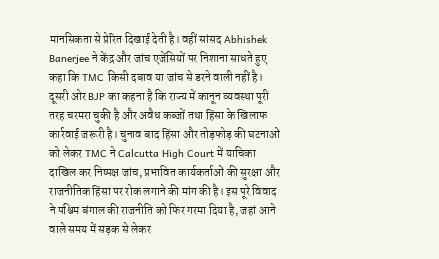मानसिकता से प्रेरित दिखाई देती है। वहीं सांसद Abhishek Banerjee ने केंद्र और जांच एजेंसियों पर निशाना साधते हुए कहा कि TMC किसी दबाव या जांच से डरने वाली नहीं है। दूसरी ओर BJP का कहना है कि राज्य में कानून व्यवस्था पूरी तरह चरमरा चुकी है और अवैध कब्जों तथा हिंसा के खिलाफ कार्रवाई जरूरी है। चुनाव बाद हिंसा और तोड़फोड़ की घटनाओं को लेकर TMC ने Calcutta High Court में याचिका दाखिल कर निष्पक्ष जांच, प्रभावित कार्यकर्ताओं की सुरक्षा और राजनीतिक हिंसा पर रोक लगाने की मांग की है। इस पूरे विवाद ने पश्चिम बंगाल की राजनीति को फिर गरमा दिया है, जहां आने वाले समय में सड़क से लेकर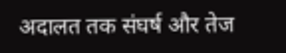अदालत तक संघर्ष और तेज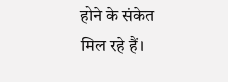होने के संकेत मिल रहे हैं।